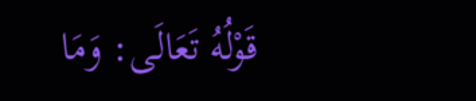قَوْلُهُ تَعَالَى: وَمَا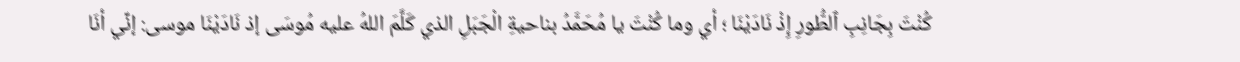كُنْتَ بِجَانِبِ ٱلطُّورِ إِذْ نَادَيْنَا ؛ أي وما كُنْتَ يا مُحَمَّدُ بناحيةِ الْجَبَلِ الذي كَلَّمَ اللهُ عليه مُوسَى إذ نَادَيْنَا موسى: إنِّي أنَا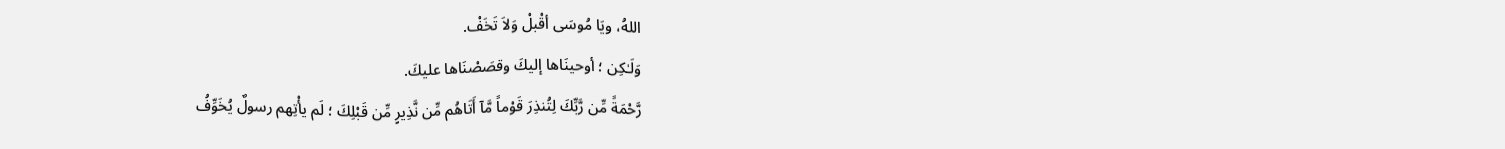اللهُ، ويَا مُوسَى أقْبلْ وَلاَ تَخَفْ.
وَلَـٰكِن ؛ أوحينَاها إليكَ وقصَصْنَاها عليكَ.
رَّحْمَةً مِّن رَّبِّكَ لِتُنذِرَ قَوْماً مَّآ أَتَاهُم مِّن نَّذِيرٍ مِّن قَبْلِكَ ؛ لَم يأْتِهم رسولٌ يُخَوِّفُ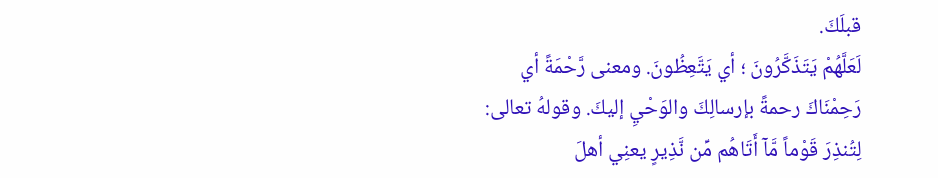قبلَكَ.
لَعَلَّهُمْ يَتَذَكَّرُونَ ؛ أي يَتَّعِظُونَ. ومعنى رَّحْمَةً أي رَحِمْنَاكَ رحمةً بإرسالِكَ والوَحْيِ إليكَ. وقولهُ تعالى: لِتُنذِرَ قَوْماً مَّآ أَتَاهُم مِّن نَّذِيرٍ يعنِي أهلَ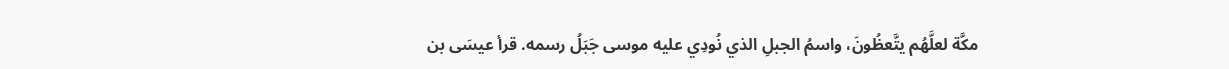مكَّة لعلَّهُم يتَّعظُونَ، واسمُ الجبلِ الذي نُودِي عليه موسى جَبَلُ رسمه. قرأ عيسَى بن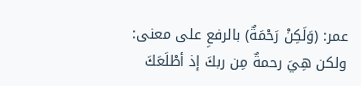عمر: (وَلَكِنْ رَحْمَةٌ) بالرفعِ على معنى: ولكن هِيَ رحمةٌ مِن ربكَ إذ أطْلَعَكَ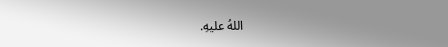اللهُ عليهِ.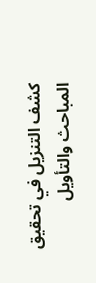كشف التنزيل في تحقيق المباحث والتأويل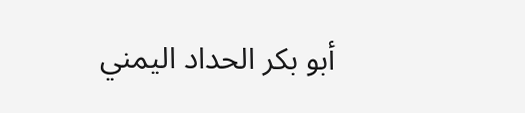أبو بكر الحداد اليمني